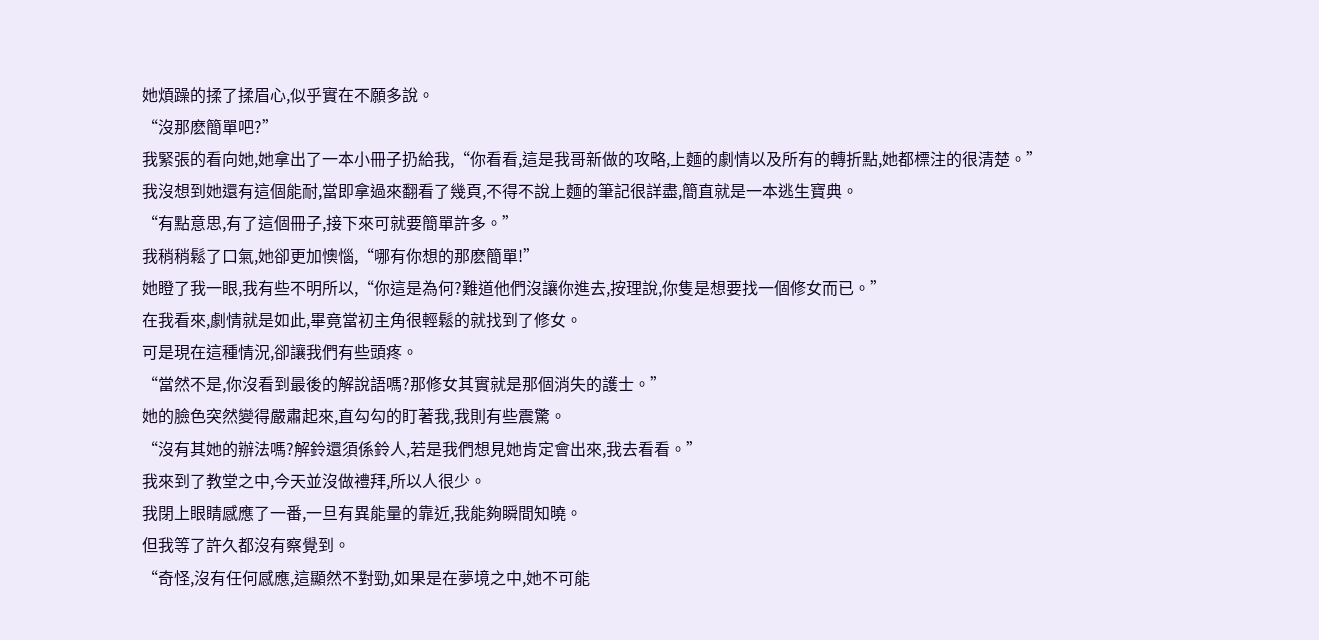她煩躁的揉了揉眉心,似乎實在不願多說。
“沒那麽簡單吧?”
我緊張的看向她,她拿出了一本小冊子扔給我,“你看看,這是我哥新做的攻略,上麵的劇情以及所有的轉折點,她都標注的很清楚。”
我沒想到她還有這個能耐,當即拿過來翻看了幾頁,不得不說上麵的筆記很詳盡,簡直就是一本逃生寶典。
“有點意思,有了這個冊子,接下來可就要簡單許多。”
我稍稍鬆了口氣,她卻更加懊惱,“哪有你想的那麽簡單!”
她瞪了我一眼,我有些不明所以,“你這是為何?難道他們沒讓你進去,按理說,你隻是想要找一個修女而已。”
在我看來,劇情就是如此,畢竟當初主角很輕鬆的就找到了修女。
可是現在這種情況,卻讓我們有些頭疼。
“當然不是,你沒看到最後的解說語嗎?那修女其實就是那個消失的護士。”
她的臉色突然變得嚴肅起來,直勾勾的盯著我,我則有些震驚。
“沒有其她的辦法嗎?解鈴還須係鈴人,若是我們想見她肯定會出來,我去看看。”
我來到了教堂之中,今天並沒做禮拜,所以人很少。
我閉上眼睛感應了一番,一旦有異能量的靠近,我能夠瞬間知曉。
但我等了許久都沒有察覺到。
“奇怪,沒有任何感應,這顯然不對勁,如果是在夢境之中,她不可能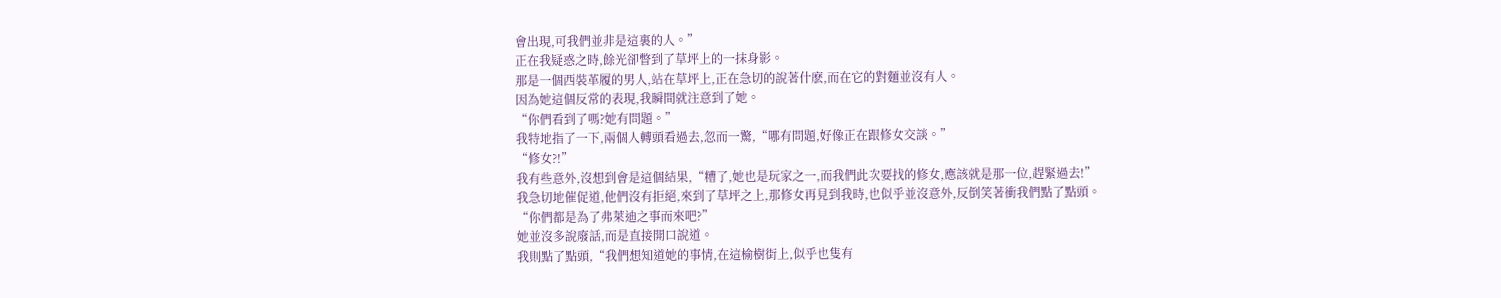會出現,可我們並非是這裏的人。”
正在我疑惑之時,餘光卻瞥到了草坪上的一抹身影。
那是一個西裝革履的男人,站在草坪上,正在急切的說著什麽,而在它的對麵並沒有人。
因為她這個反常的表現,我瞬間就注意到了她。
“你們看到了嗎?她有問題。”
我特地指了一下,兩個人轉頭看過去,忽而一驚,“哪有問題,好像正在跟修女交談。”
“修女?!”
我有些意外,沒想到會是這個結果,“糟了,她也是玩家之一,而我們此次要找的修女,應該就是那一位,趕緊過去!”
我急切地催促道,他們沒有拒絕,來到了草坪之上,那修女再見到我時,也似乎並沒意外,反倒笑著衝我們點了點頭。
“你們都是為了弗萊迪之事而來吧?”
她並沒多說廢話,而是直接開口說道。
我則點了點頭,“我們想知道她的事情,在這榆樹街上,似乎也隻有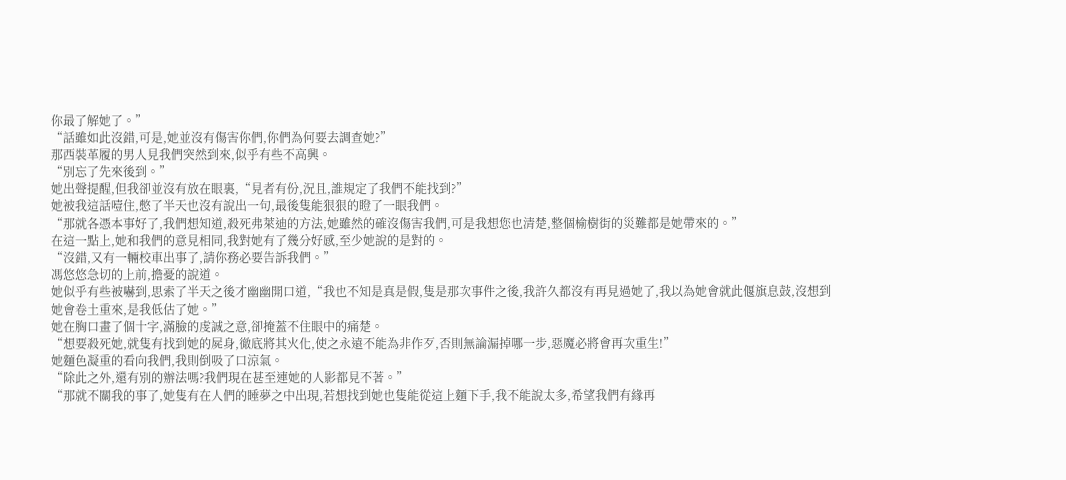你最了解她了。”
“話雖如此沒錯,可是,她並沒有傷害你們,你們為何要去調查她?”
那西裝革履的男人見我們突然到來,似乎有些不高興。
“別忘了先來後到。”
她出聲提醒,但我卻並沒有放在眼裏,“見者有份,況且,誰規定了我們不能找到?”
她被我這話噎住,憋了半天也沒有說出一句,最後隻能狠狠的瞪了一眼我們。
“那就各憑本事好了,我們想知道,殺死弗萊迪的方法,她雖然的確沒傷害我們,可是我想您也清楚,整個榆樹街的災難都是她帶來的。”
在這一點上,她和我們的意見相同,我對她有了幾分好感,至少她說的是對的。
“沒錯,又有一輛校車出事了,請你務必要告訴我們。”
馮悠悠急切的上前,擔憂的說道。
她似乎有些被嚇到,思索了半天之後才幽幽開口道,“我也不知是真是假,隻是那次事件之後,我許久都沒有再見過她了,我以為她會就此偃旗息鼓,沒想到她會卷土重來,是我低估了她。”
她在胸口畫了個十字,滿臉的虔誠之意,卻掩蓋不住眼中的痛楚。
“想要殺死她,就隻有找到她的屍身,徹底將其火化,使之永遠不能為非作歹,否則無論漏掉哪一步,惡魔必將會再次重生!”
她麵色凝重的看向我們,我則倒吸了口涼氣。
“除此之外,還有別的辦法嗎?我們現在甚至連她的人影都見不著。”
“那就不關我的事了,她隻有在人們的睡夢之中出現,若想找到她也隻能從這上麵下手,我不能說太多,希望我們有緣再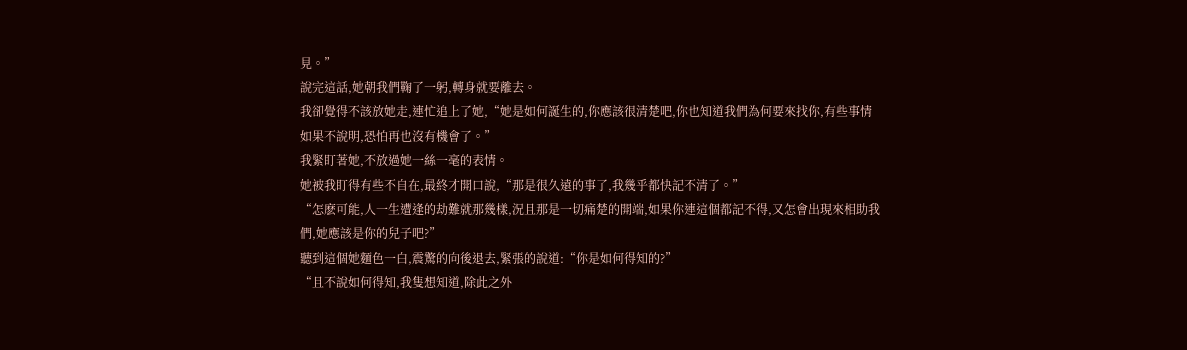見。”
說完這話,她朝我們鞠了一躬,轉身就要離去。
我卻覺得不該放她走,連忙追上了她,“她是如何誕生的,你應該很清楚吧,你也知道我們為何要來找你,有些事情如果不說明,恐怕再也沒有機會了。”
我緊盯著她,不放過她一絲一毫的表情。
她被我盯得有些不自在,最終才開口說,“那是很久遠的事了,我幾乎都快記不清了。”
“怎麽可能,人一生遭逢的劫難就那幾樣,況且那是一切痛楚的開端,如果你連這個都記不得,又怎會出現來相助我們,她應該是你的兒子吧?”
聽到這個她麵色一白,震驚的向後退去,緊張的說道:“你是如何得知的?”
“且不說如何得知,我隻想知道,除此之外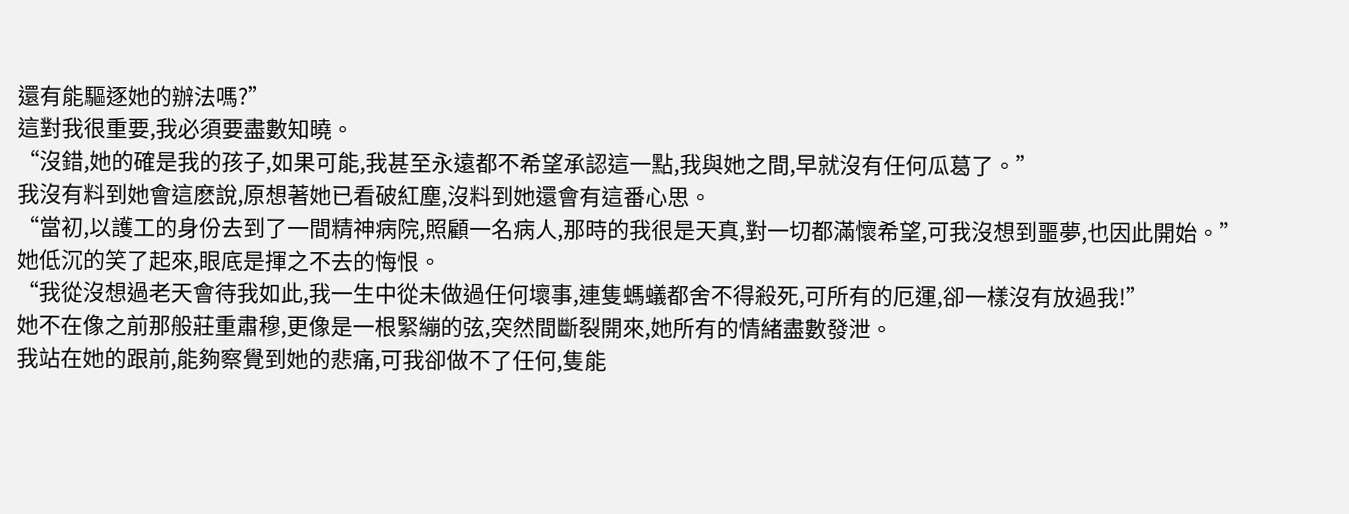還有能驅逐她的辦法嗎?”
這對我很重要,我必須要盡數知曉。
“沒錯,她的確是我的孩子,如果可能,我甚至永遠都不希望承認這一點,我與她之間,早就沒有任何瓜葛了。”
我沒有料到她會這麽說,原想著她已看破紅塵,沒料到她還會有這番心思。
“當初,以護工的身份去到了一間精神病院,照顧一名病人,那時的我很是天真,對一切都滿懷希望,可我沒想到噩夢,也因此開始。”
她低沉的笑了起來,眼底是揮之不去的悔恨。
“我從沒想過老天會待我如此,我一生中從未做過任何壞事,連隻螞蟻都舍不得殺死,可所有的厄運,卻一樣沒有放過我!”
她不在像之前那般莊重肅穆,更像是一根緊繃的弦,突然間斷裂開來,她所有的情緒盡數發泄。
我站在她的跟前,能夠察覺到她的悲痛,可我卻做不了任何,隻能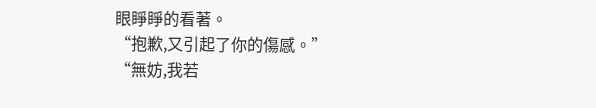眼睜睜的看著。
“抱歉,又引起了你的傷感。”
“無妨,我若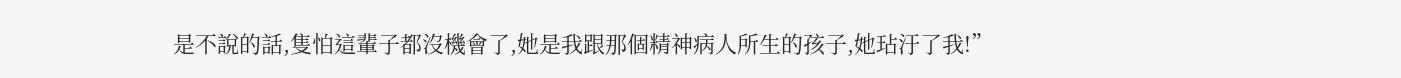是不說的話,隻怕這輩子都沒機會了,她是我跟那個精神病人所生的孩子,她玷汙了我!”